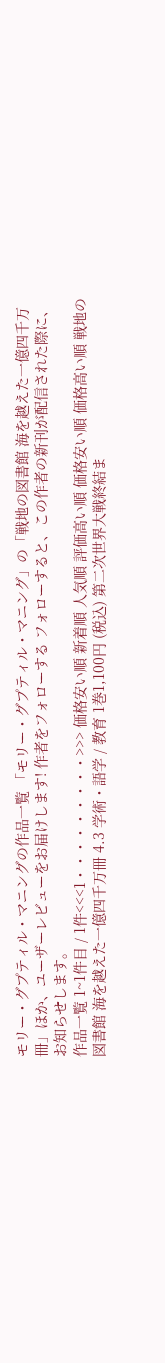モリー・グプティル・マニングの作品一覧 「モリー・グプティル・マニング」の「戦地の図書館 海を越えた一億四千万冊」ほか、ユーザーレビューをお届けします! 作者をフォローする フォローすると、この作者の新刊が配信された際に、お知らせします。
作品一覧 1~1件目 / 1件<<<1・・・・・・・・・>>> 価格安い順 新着順 人気順 評価高い順 価格安い順 価格高い順 戦地の図書館 海を越えた一億四千万冊 4.3 学術・語学 / 教育 1巻1,100円 (税込) 第二次世界大戦終結ま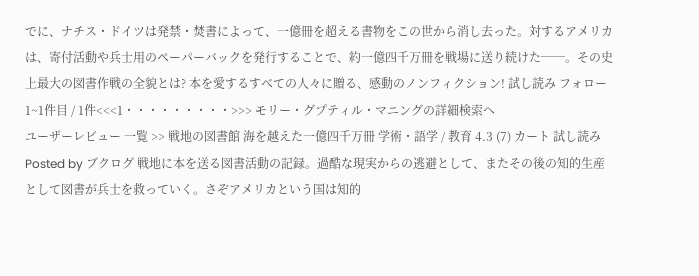でに、ナチス・ドイツは発禁・焚書によって、一億冊を超える書物をこの世から消し去った。対するアメリカは、寄付活動や兵士用のペーパーバックを発行することで、約一億四千万冊を戦場に送り続けた──。その史上最大の図書作戦の全貌とは? 本を愛するすべての人々に贈る、感動のノンフィクション! 試し読み フォロー 1~1件目 / 1件<<<1・・・・・・・・・>>> モリー・グプティル・マニングの詳細検索へ
ユーザーレビュー 一覧 >> 戦地の図書館 海を越えた一億四千万冊 学術・語学 / 教育 4.3 (7) カート 試し読み Posted by ブクログ 戦地に本を送る図書活動の記録。過酷な現実からの逃避として、またその後の知的生産として図書が兵士を救っていく。さぞアメリカという国は知的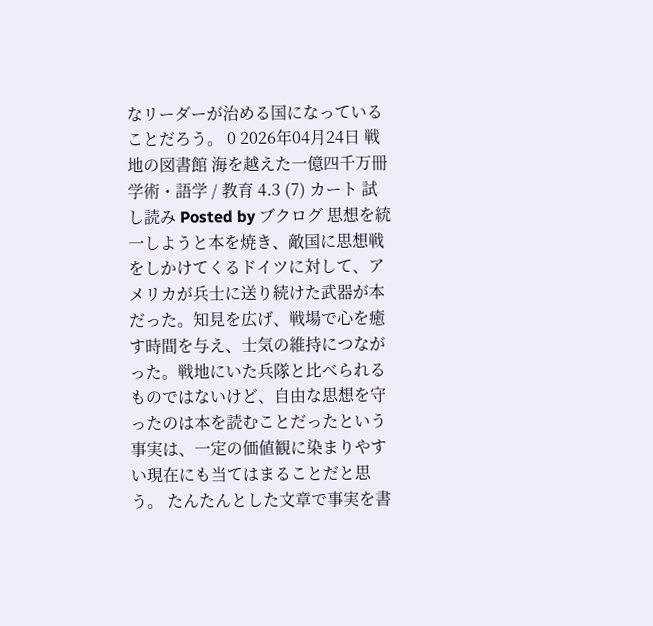なリーダーが治める国になっていることだろう。 0 2026年04月24日 戦地の図書館 海を越えた一億四千万冊 学術・語学 / 教育 4.3 (7) カート 試し読み Posted by ブクログ 思想を統一しようと本を焼き、敵国に思想戦をしかけてくるドイツに対して、アメリカが兵士に送り続けた武器が本だった。知見を広げ、戦場で心を癒す時間を与え、士気の維持につながった。戦地にいた兵隊と比べられるものではないけど、自由な思想を守ったのは本を読むことだったという事実は、一定の価値観に染まりやすい現在にも当てはまることだと思う。 たんたんとした文章で事実を書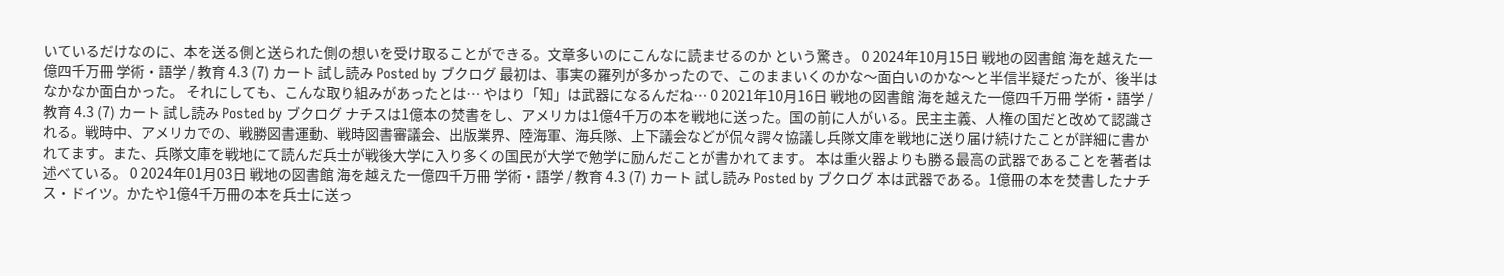いているだけなのに、本を送る側と送られた側の想いを受け取ることができる。文章多いのにこんなに読ませるのか という驚き。 0 2024年10月15日 戦地の図書館 海を越えた一億四千万冊 学術・語学 / 教育 4.3 (7) カート 試し読み Posted by ブクログ 最初は、事実の羅列が多かったので、このままいくのかな〜面白いのかな〜と半信半疑だったが、後半はなかなか面白かった。 それにしても、こんな取り組みがあったとは… やはり「知」は武器になるんだね… 0 2021年10月16日 戦地の図書館 海を越えた一億四千万冊 学術・語学 / 教育 4.3 (7) カート 試し読み Posted by ブクログ ナチスは1億本の焚書をし、アメリカは1億4千万の本を戦地に送った。国の前に人がいる。民主主義、人権の国だと改めて認識される。戦時中、アメリカでの、戦勝図書運動、戦時図書審議会、出版業界、陸海軍、海兵隊、上下議会などが侃々諤々協議し兵隊文庫を戦地に送り届け続けたことが詳細に書かれてます。また、兵隊文庫を戦地にて読んだ兵士が戦後大学に入り多くの国民が大学で勉学に励んだことが書かれてます。 本は重火器よりも勝る最高の武器であることを著者は述べている。 0 2024年01月03日 戦地の図書館 海を越えた一億四千万冊 学術・語学 / 教育 4.3 (7) カート 試し読み Posted by ブクログ 本は武器である。1億冊の本を焚書したナチス・ドイツ。かたや1億4千万冊の本を兵士に送っ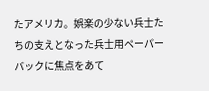たアメリカ。娯楽の少ない兵士たちの支えとなった兵士用ペーパーバックに焦点をあて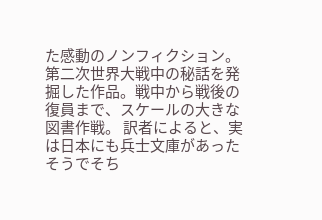た感動のノンフィクション。 第二次世界大戦中の秘話を発掘した作品。戦中から戦後の復員まで、スケールの大きな図書作戦。 訳者によると、実は日本にも兵士文庫があったそうでそち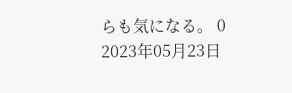らも気になる。 0 2023年05月23日